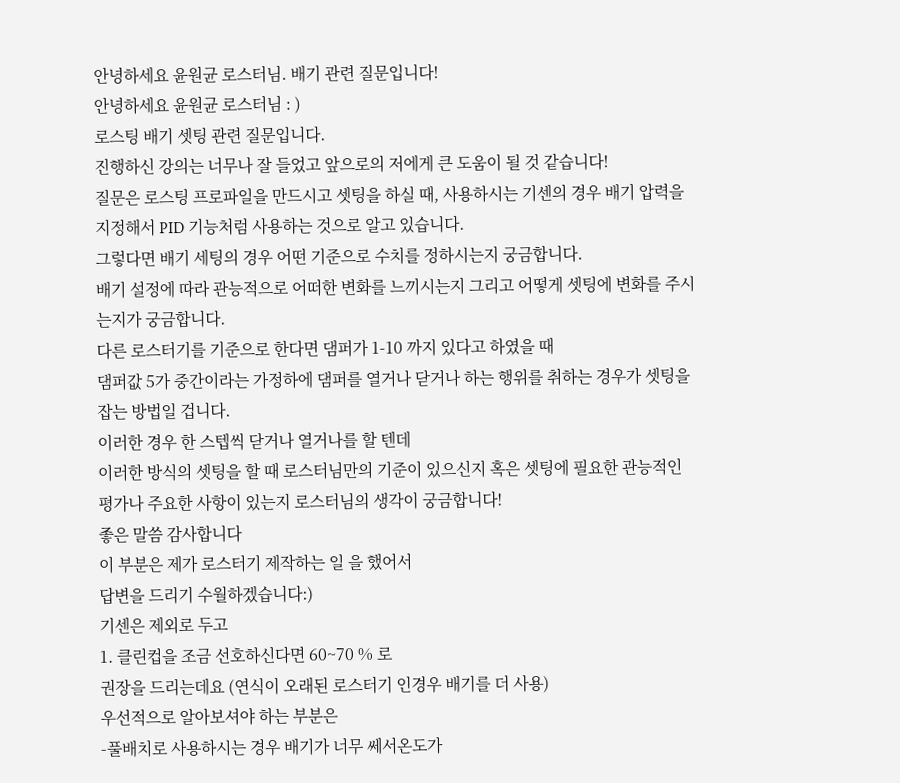안녕하세요 윤원균 로스터님. 배기 관련 질문입니다!
안녕하세요 윤원균 로스터님 : )
로스팅 배기 셋팅 관련 질문입니다.
진행하신 강의는 너무나 잘 들었고 앞으로의 저에게 큰 도움이 될 것 같습니다!
질문은 로스팅 프로파일을 만드시고 셋팅을 하실 때, 사용하시는 기센의 경우 배기 압력을 지정해서 PID 기능처럼 사용하는 것으로 알고 있습니다.
그렇다면 배기 세팅의 경우 어떤 기준으로 수치를 정하시는지 궁금합니다.
배기 설정에 따라 관능적으로 어떠한 변화를 느끼시는지 그리고 어떻게 셋팅에 변화를 주시는지가 궁금합니다.
다른 로스터기를 기준으로 한다면 댐퍼가 1-10 까지 있다고 하였을 때
댐퍼값 5가 중간이라는 가정하에 댐퍼를 열거나 닫거나 하는 행위를 취하는 경우가 셋팅을 잡는 방법일 겁니다.
이러한 경우 한 스텝씩 닫거나 열거나를 할 텐데
이러한 방식의 셋팅을 할 때 로스터님만의 기준이 있으신지 혹은 셋팅에 필요한 관능적인 평가나 주요한 사항이 있는지 로스터님의 생각이 궁금합니다!
좋은 말씀 감사합니다
이 부분은 제가 로스터기 제작하는 일 을 했어서
답변을 드리기 수월하겠습니다:)
기센은 제외로 두고
1. 클린컵을 조금 선호하신다면 60~70 % 로
권장을 드리는데요 (연식이 오래된 로스터기 인경우 배기를 더 사용)
우선적으로 알아보셔야 하는 부분은
-풀배치로 사용하시는 경우 배기가 너무 쎄서온도가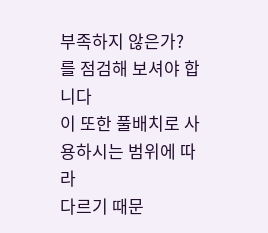부족하지 않은가? 를 점검해 보셔야 합니다
이 또한 풀배치로 사용하시는 범위에 따라
다르기 때문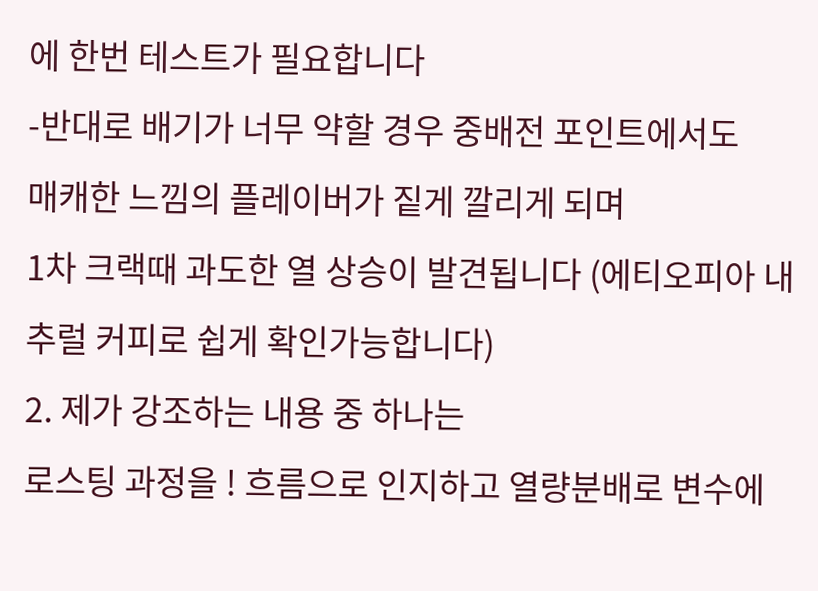에 한번 테스트가 필요합니다
-반대로 배기가 너무 약할 경우 중배전 포인트에서도
매캐한 느낌의 플레이버가 짙게 깔리게 되며
1차 크랙때 과도한 열 상승이 발견됩니다 (에티오피아 내추럴 커피로 쉽게 확인가능합니다)
2. 제가 강조하는 내용 중 하나는
로스팅 과정을 ! 흐름으로 인지하고 열량분배로 변수에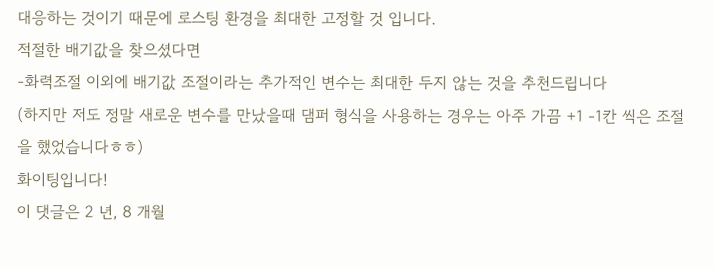대응하는 것이기 때문에 로스팅 환경을 최대한 고정할 것 입니다.
적절한 배기값을 찾으셨다면
-화력조절 이외에 배기값 조절이라는 추가적인 변수는 최대한 두지 않는 것을 추천드립니다
(하지만 저도 정말 새로운 변수를 만났을때 댐퍼 형식을 사용하는 경우는 아주 가끔 +1 -1칸 씩은 조절을 했었습니다ㅎㅎ)
화이팅입니다!
이 댓글은 2 년, 8 개월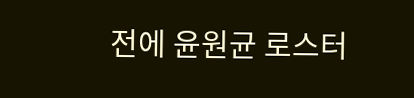전에 윤원균 로스터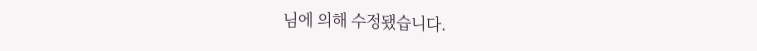님에 의해 수정됐습니다.